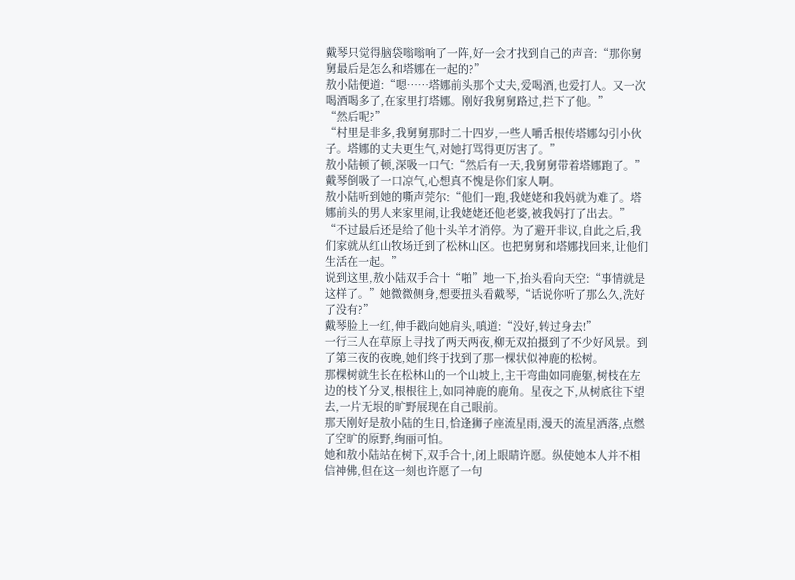戴琴只觉得脑袋嗡嗡响了一阵,好一会才找到自己的声音:“那你舅舅最后是怎么和塔娜在一起的?”
敖小陆便道:“嗯……塔娜前头那个丈夫,爱喝酒,也爱打人。又一次喝酒喝多了,在家里打塔娜。刚好我舅舅路过,拦下了他。”
“然后呢?”
“村里是非多,我舅舅那时二十四岁,一些人嚼舌根传塔娜勾引小伙子。塔娜的丈夫更生气,对她打骂得更厉害了。”
敖小陆顿了顿,深吸一口气:“然后有一天,我舅舅带着塔娜跑了。”
戴琴倒吸了一口凉气,心想真不愧是你们家人啊。
敖小陆听到她的嘶声莞尔:“他们一跑,我姥姥和我妈就为难了。塔娜前头的男人来家里闹,让我姥姥还他老婆,被我妈打了出去。”
“不过最后还是给了他十头羊才消停。为了避开非议,自此之后,我们家就从红山牧场迁到了松林山区。也把舅舅和塔娜找回来,让他们生活在一起。”
说到这里,敖小陆双手合十“啪”地一下,抬头看向天空:“事情就是这样了。”她微微侧身,想要扭头看戴琴,“话说你听了那么久,洗好了没有?”
戴琴脸上一红,伸手戳向她肩头,嗔道:“没好,转过身去!”
一行三人在草原上寻找了两天两夜,柳无双拍摄到了不少好风景。到了第三夜的夜晚,她们终于找到了那一棵状似神鹿的松树。
那棵树就生长在松林山的一个山坡上,主干弯曲如同鹿躯,树枝在左边的枝丫分叉,根根往上,如同神鹿的鹿角。星夜之下,从树底往下望去,一片无垠的旷野展现在自己眼前。
那天刚好是敖小陆的生日,恰逢狮子座流星雨,漫天的流星洒落,点燃了空旷的原野,绚丽可怕。
她和敖小陆站在树下,双手合十,闭上眼睛许愿。纵使她本人并不相信神佛,但在这一刻也许愿了一句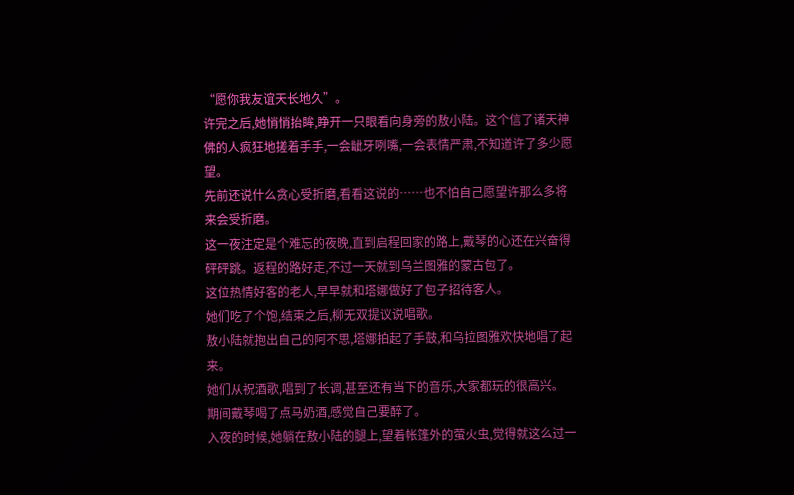“愿你我友谊天长地久”。
许完之后,她悄悄抬眸,睁开一只眼看向身旁的敖小陆。这个信了诸天神佛的人疯狂地搓着手手,一会龇牙咧嘴,一会表情严肃,不知道许了多少愿望。
先前还说什么贪心受折磨,看看这说的……也不怕自己愿望许那么多将来会受折磨。
这一夜注定是个难忘的夜晚,直到启程回家的路上,戴琴的心还在兴奋得砰砰跳。返程的路好走,不过一天就到乌兰图雅的蒙古包了。
这位热情好客的老人,早早就和塔娜做好了包子招待客人。
她们吃了个饱,结束之后,柳无双提议说唱歌。
敖小陆就抱出自己的阿不思,塔娜拍起了手鼓,和乌拉图雅欢快地唱了起来。
她们从祝酒歌,唱到了长调,甚至还有当下的音乐,大家都玩的很高兴。
期间戴琴喝了点马奶酒,感觉自己要醉了。
入夜的时候,她躺在敖小陆的腿上,望着帐篷外的萤火虫,觉得就这么过一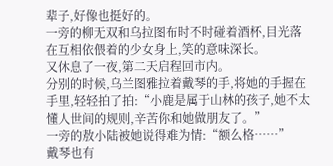辈子,好像也挺好的。
一旁的柳无双和乌拉图布时不时碰着酒杯,目光落在互相依偎着的少女身上,笑的意味深长。
又休息了一夜,第二天启程回市内。
分别的时候,乌兰图雅拉着戴琴的手,将她的手握在手里,轻轻拍了拍:“小鹿是属于山林的孩子,她不太懂人世间的规则,辛苦你和她做朋友了。”
一旁的敖小陆被她说得难为情:“额么格……”
戴琴也有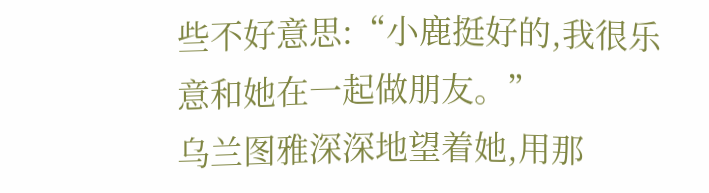些不好意思:“小鹿挺好的,我很乐意和她在一起做朋友。”
乌兰图雅深深地望着她,用那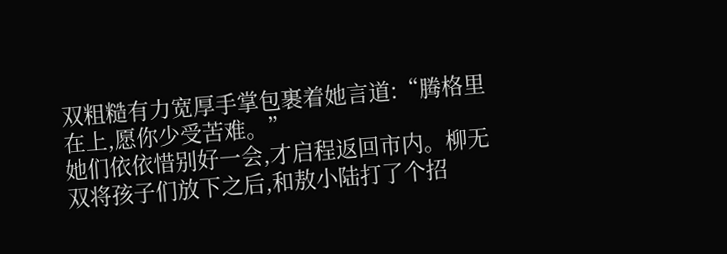双粗糙有力宽厚手掌包裹着她言道:“腾格里在上,愿你少受苦难。”
她们依依惜别好一会,才启程返回市内。柳无双将孩子们放下之后,和敖小陆打了个招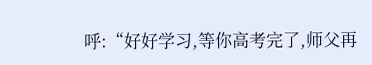呼:“好好学习,等你高考完了,师父再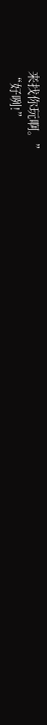来找你玩啊。”
“好咧!”